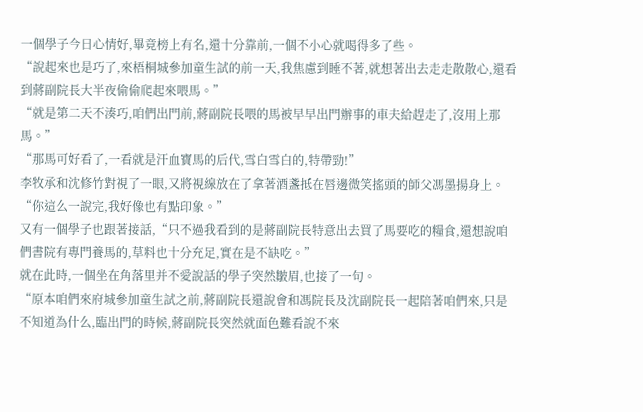一個學子今日心情好,畢竟榜上有名,還十分靠前,一個不小心就喝得多了些。
“說起來也是巧了,來梧桐城參加童生試的前一天,我焦慮到睡不著,就想著出去走走散散心,還看到蔣副院長大半夜偷偷爬起來喂馬。”
“就是第二天不湊巧,咱們出門前,蔣副院長喂的馬被早早出門辦事的車夫給趕走了,沒用上那馬。”
“那馬可好看了,一看就是汗血寶馬的后代,雪白雪白的,特帶勁!”
李牧承和沈修竹對視了一眼,又將視線放在了拿著酒盞抵在唇邊微笑搖頭的師父馮墨揚身上。
“你這么一說完,我好像也有點印象。”
又有一個學子也跟著接話,“只不過我看到的是蔣副院長特意出去買了馬要吃的糧食,還想說咱們書院有專門養馬的,草料也十分充足,實在是不缺吃。”
就在此時,一個坐在角落里并不愛說話的學子突然皺眉,也接了一句。
“原本咱們來府城參加童生試之前,蔣副院長還說會和馮院長及沈副院長一起陪著咱們來,只是不知道為什么,臨出門的時候,蔣副院長突然就面色難看說不來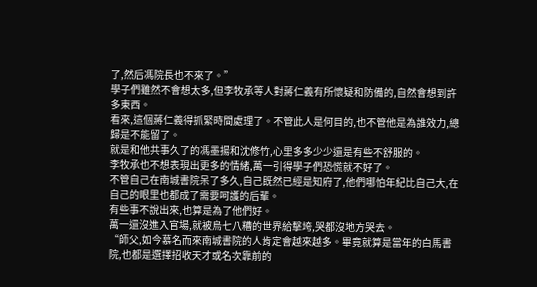了,然后馮院長也不來了。”
學子們雖然不會想太多,但李牧承等人對蔣仁義有所懷疑和防備的,自然會想到許多東西。
看來,這個蔣仁義得抓緊時間處理了。不管此人是何目的,也不管他是為誰效力,總歸是不能留了。
就是和他共事久了的馮墨揚和沈修竹,心里多多少少還是有些不舒服的。
李牧承也不想表現出更多的情緒,萬一引得學子們恐慌就不好了。
不管自己在南城書院呆了多久,自己既然已經是知府了,他們哪怕年紀比自己大,在自己的眼里也都成了需要呵護的后輩。
有些事不說出來,也算是為了他們好。
萬一還沒進入官場,就被烏七八糟的世界給擊垮,哭都沒地方哭去。
“師父,如今慕名而來南城書院的人肯定會越來越多。畢竟就算是當年的白馬書院,也都是選擇招收天才或名次靠前的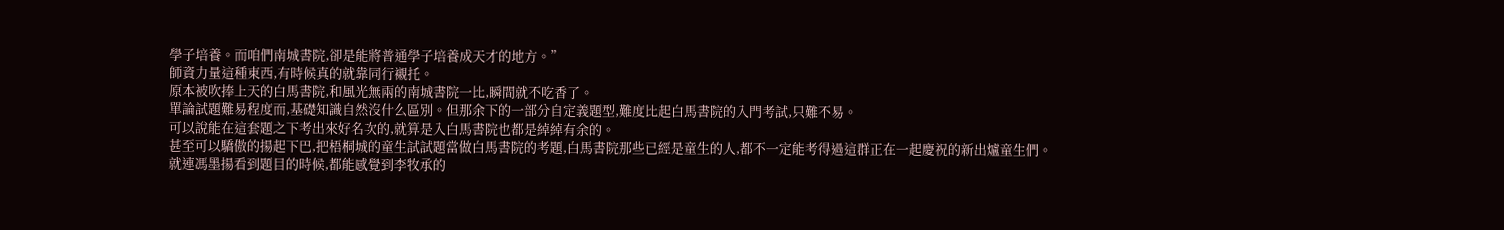學子培養。而咱們南城書院,卻是能將普通學子培養成天才的地方。”
師資力量這種東西,有時候真的就靠同行襯托。
原本被吹捧上天的白馬書院,和風光無兩的南城書院一比,瞬間就不吃香了。
單論試題難易程度而,基礎知識自然沒什么區別。但那余下的一部分自定義題型,難度比起白馬書院的入門考試,只難不易。
可以說能在這套題之下考出來好名次的,就算是入白馬書院也都是綽綽有余的。
甚至可以驕傲的揚起下巴,把梧桐城的童生試試題當做白馬書院的考題,白馬書院那些已經是童生的人,都不一定能考得過這群正在一起慶祝的新出爐童生們。
就連馮墨揚看到題目的時候,都能感覺到李牧承的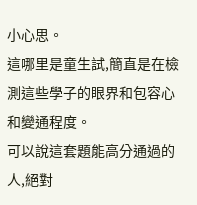小心思。
這哪里是童生試,簡直是在檢測這些學子的眼界和包容心和變通程度。
可以說這套題能高分通過的人,絕對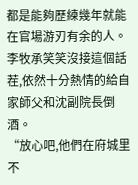都是能夠歷練幾年就能在官場游刃有余的人。
李牧承笑笑沒接這個話茬,依然十分熱情的給自家師父和沈副院長倒酒。
“放心吧,他們在府城里不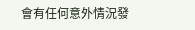會有任何意外情況發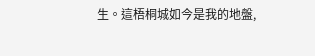生。這梧桐城如今是我的地盤,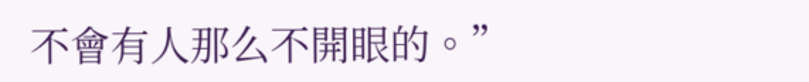不會有人那么不開眼的。”